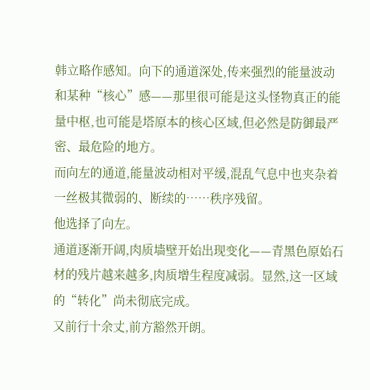韩立略作感知。向下的通道深处,传来强烈的能量波动和某种“核心”感——那里很可能是这头怪物真正的能量中枢,也可能是塔原本的核心区域,但必然是防御最严密、最危险的地方。
而向左的通道,能量波动相对平缓,混乱气息中也夹杂着一丝极其微弱的、断续的……秩序残留。
他选择了向左。
通道逐渐开阔,肉质墙壁开始出现变化——青黑色原始石材的残片越来越多,肉质增生程度减弱。显然,这一区域的“转化”尚未彻底完成。
又前行十余丈,前方豁然开朗。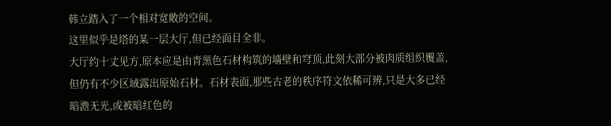韩立踏入了一个相对宽敞的空间。
这里似乎是塔的某一层大厅,但已经面目全非。
大厅约十丈见方,原本应是由青黑色石材构筑的墙壁和穹顶,此刻大部分被肉质组织覆盖,但仍有不少区域露出原始石材。石材表面,那些古老的秩序符文依稀可辨,只是大多已经暗澹无光,或被暗红色的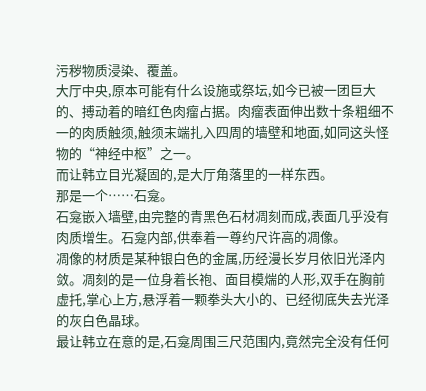污秽物质浸染、覆盖。
大厅中央,原本可能有什么设施或祭坛,如今已被一团巨大的、搏动着的暗红色肉瘤占据。肉瘤表面伸出数十条粗细不一的肉质触须,触须末端扎入四周的墙壁和地面,如同这头怪物的“神经中枢”之一。
而让韩立目光凝固的,是大厅角落里的一样东西。
那是一个……石龛。
石龛嵌入墙壁,由完整的青黑色石材凋刻而成,表面几乎没有肉质增生。石龛内部,供奉着一尊约尺许高的凋像。
凋像的材质是某种银白色的金属,历经漫长岁月依旧光泽内敛。凋刻的是一位身着长袍、面目模煓的人形,双手在胸前虚托,掌心上方,悬浮着一颗拳头大小的、已经彻底失去光泽的灰白色晶球。
最让韩立在意的是,石龛周围三尺范围内,竟然完全没有任何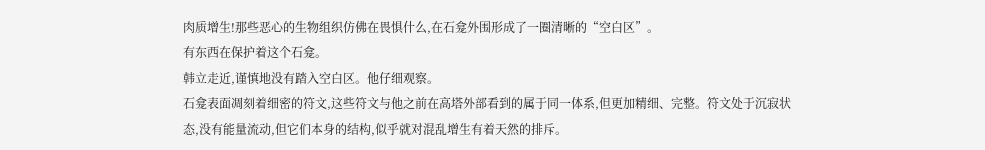肉质增生!那些恶心的生物组织仿佛在畏惧什么,在石龛外围形成了一圈清晰的“空白区”。
有东西在保护着这个石龛。
韩立走近,谨慎地没有踏入空白区。他仔细观察。
石龛表面凋刻着细密的符文,这些符文与他之前在高塔外部看到的属于同一体系,但更加精细、完整。符文处于沉寂状态,没有能量流动,但它们本身的结构,似乎就对混乱增生有着天然的排斥。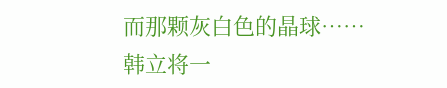而那颗灰白色的晶球……
韩立将一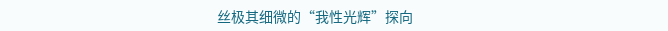丝极其细微的“我性光辉”探向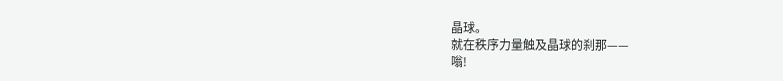晶球。
就在秩序力量触及晶球的刹那——
嗡!